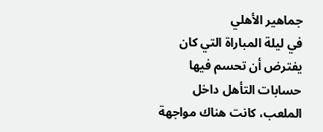جماهير الأهلي
في ليلة المباراة التي كان يفترض أن تحسم فيها حسابات التأهل داخل الملعب، كانت هناك مواجهة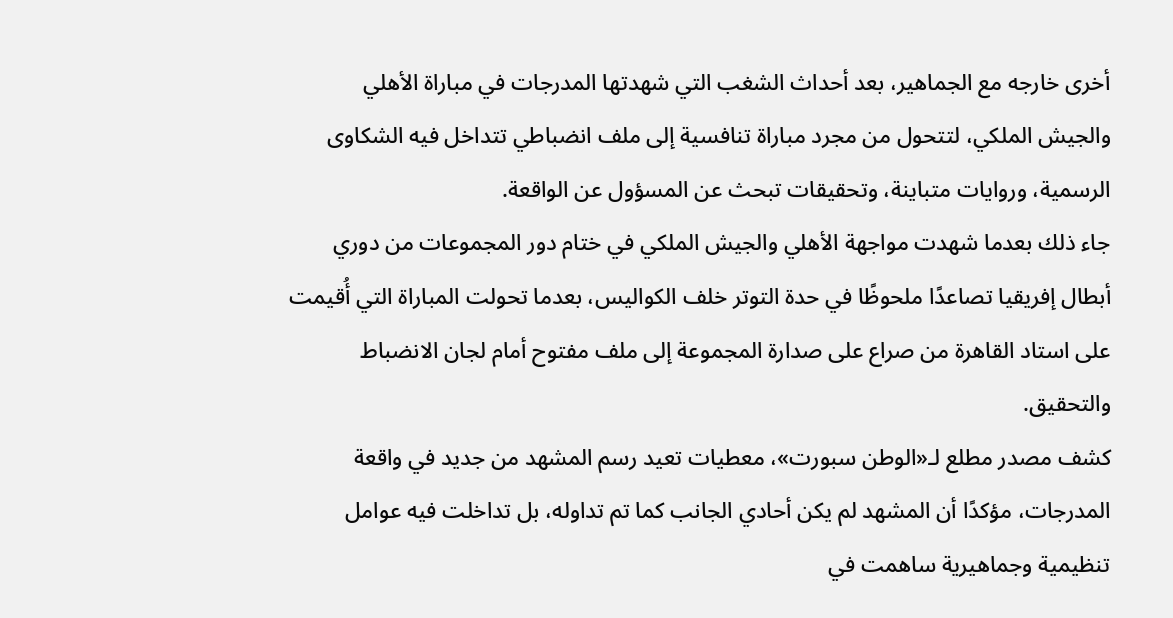أخرى خارجه مع الجماهير، بعد أحداث الشغب التي شهدتها المدرجات في مباراة الأهلي والجيش الملكي، لتتحول من مجرد مباراة تنافسية إلى ملف انضباطي تتداخل فيه الشكاوى الرسمية، وروايات متباينة، وتحقيقات تبحث عن المسؤول عن الواقعة.
جاء ذلك بعدما شهدت مواجهة الأهلي والجيش الملكي في ختام دور المجموعات من دوري أبطال إفريقيا تصاعدًا ملحوظًا في حدة التوتر خلف الكواليس، بعدما تحولت المباراة التي أُقيمت على استاد القاهرة من صراع على صدارة المجموعة إلى ملف مفتوح أمام لجان الانضباط والتحقيق.
كشف مصدر مطلع لـ«الوطن سبورت»، معطيات تعيد رسم المشهد من جديد في واقعة المدرجات، مؤكدًا أن المشهد لم يكن أحادي الجانب كما تم تداوله، بل تداخلت فيه عوامل تنظيمية وجماهيرية ساهمت في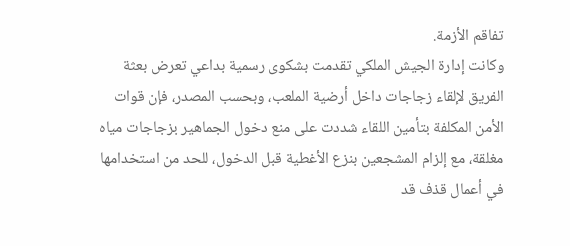تفاقم الأزمة.
وكانت إدارة الجيش الملكي تقدمت بشكوى رسمية بداعي تعرض بعثة الفريق لإلقاء زجاجات داخل أرضية الملعب، وبحسب المصدر، فإن قوات الأمن المكلفة بتأمين اللقاء شددت على منع دخول الجماهير بزجاجات مياه مغلقة، مع إلزام المشجعين بنزع الأغطية قبل الدخول، للحد من استخدامها في أعمال قذف قد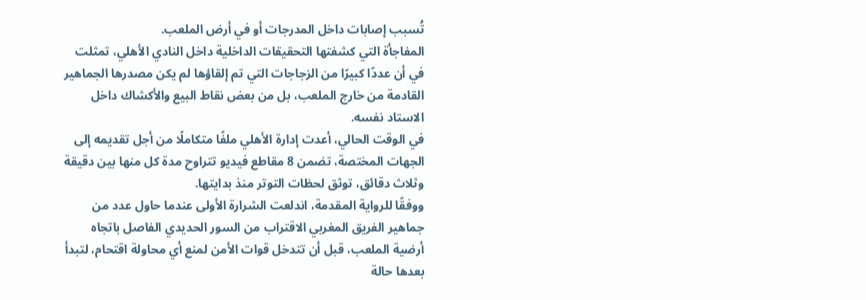تُسبب إصابات داخل المدرجات أو في أرض الملعب.
المفاجأة التي كشفتها التحقيقات الداخلية داخل النادي الأهلي، تمثلت في أن عددًا كبيرًا من الزجاجات التي تم إلقاؤها لم يكن مصدرها الجماهير القادمة من خارج الملعب، بل من بعض نقاط البيع والأكشاك داخل الاستاد نفسه.
في الوقت الحالي، أعدت إدارة الأهلي ملفًا متكاملًا من أجل تقديمه إلى الجهات المختصة، تضمن 8 مقاطع فيديو تتراوح مدة كل منها بين دقيقة وثلاث دقائق، توثق لحظات التوتر منذ بدايتها.
ووفقًا للرواية المقدمة، اندلعت الشرارة الأولى عندما حاول عدد من جماهير الفريق المغربي الاقتراب من السور الحديدي الفاصل باتجاه أرضية الملعب، قبل أن تتدخل قوات الأمن لمنع أي محاولة اقتحام، لتبدأ بعدها حالة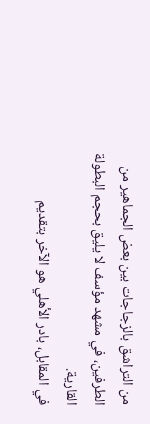من التراشق بالزجاجات بين بعض الجماهير من الطرفين، في مشهد مؤسف لا يليق بحجم البطولة القارية.
في المقابل، بادر الأهلي هو الآخر بتقديم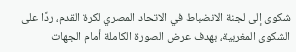شكوى إلى لجنة الانضباط في الاتحاد المصري لكرة القدم، ردًا على الشكوى المغربية، بهدف عرض الصورة الكاملة أمام الجهات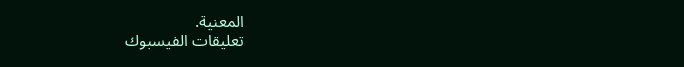المعنية.
تعليقات الفيسبوك